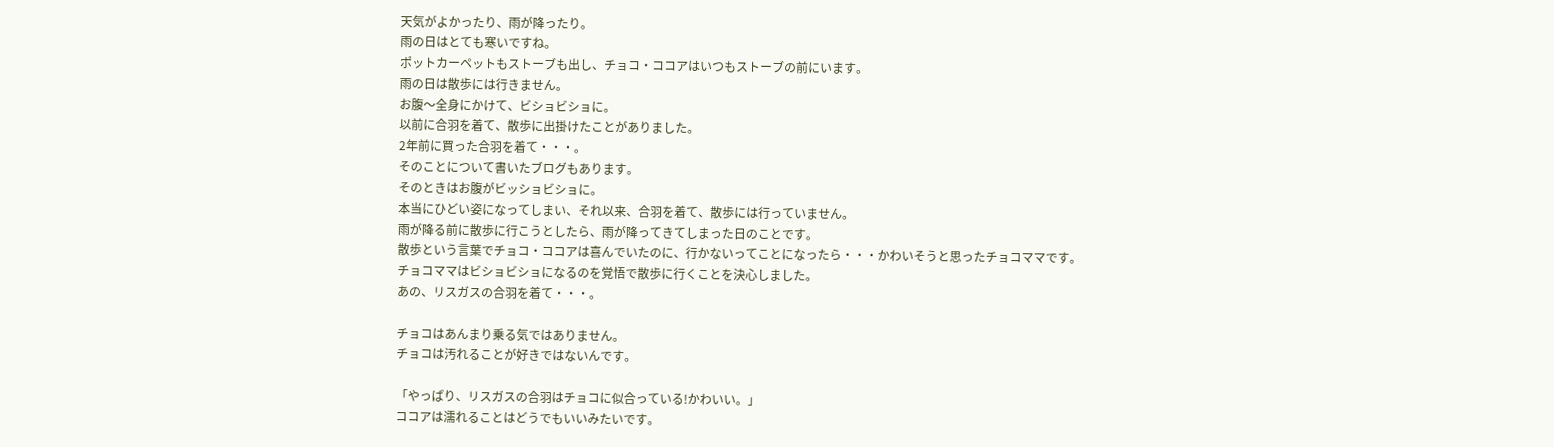天気がよかったり、雨が降ったり。
雨の日はとても寒いですね。
ポットカーペットもストーブも出し、チョコ・ココアはいつもストーブの前にいます。
雨の日は散歩には行きません。
お腹〜全身にかけて、ビショビショに。
以前に合羽を着て、散歩に出掛けたことがありました。
2年前に買った合羽を着て・・・。
そのことについて書いたブログもあります。
そのときはお腹がビッショビショに。
本当にひどい姿になってしまい、それ以来、合羽を着て、散歩には行っていません。
雨が降る前に散歩に行こうとしたら、雨が降ってきてしまった日のことです。
散歩という言葉でチョコ・ココアは喜んでいたのに、行かないってことになったら・・・かわいそうと思ったチョコママです。
チョコママはビショビショになるのを覚悟で散歩に行くことを決心しました。
あの、リスガスの合羽を着て・・・。

チョコはあんまり乗る気ではありません。
チョコは汚れることが好きではないんです。

「やっぱり、リスガスの合羽はチョコに似合っている!かわいい。」
ココアは濡れることはどうでもいいみたいです。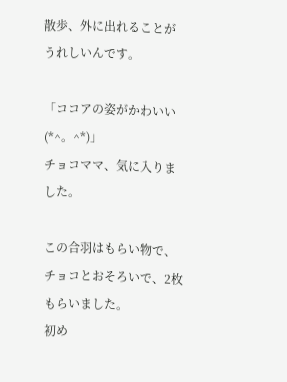散歩、外に出れることがうれしいんです。

「ココアの姿がかわいい(*^。^*)」
チョコママ、気に入りました。

この合羽はもらい物で、チョコとおそろいで、2枚もらいました。
初め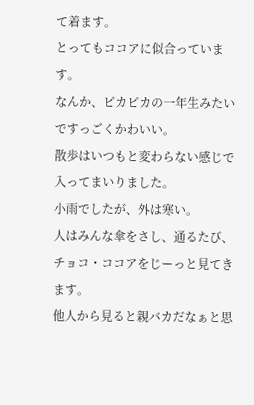て着ます。
とってもココアに似合っています。
なんか、ピカピカの一年生みたいですっごくかわいい。
散歩はいつもと変わらない感じで入ってまいりました。
小雨でしたが、外は寒い。
人はみんな傘をさし、通るたび、チョコ・ココアをじーっと見てきます。
他人から見ると親バカだなぁと思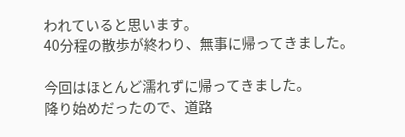われていると思います。
40分程の散歩が終わり、無事に帰ってきました。

今回はほとんど濡れずに帰ってきました。
降り始めだったので、道路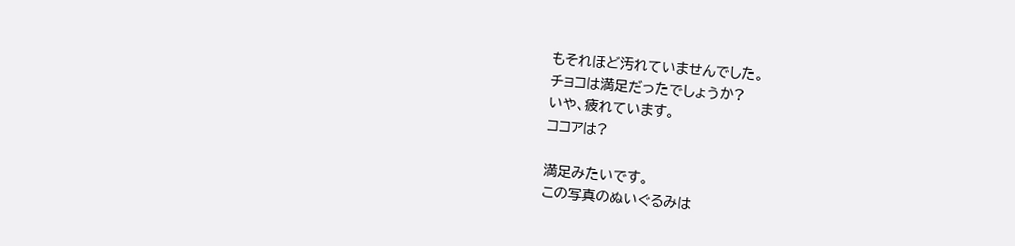もそれほど汚れていませんでした。
チョコは満足だったでしょうか?
いや、疲れています。
ココアは?

満足みたいです。
この写真のぬいぐるみは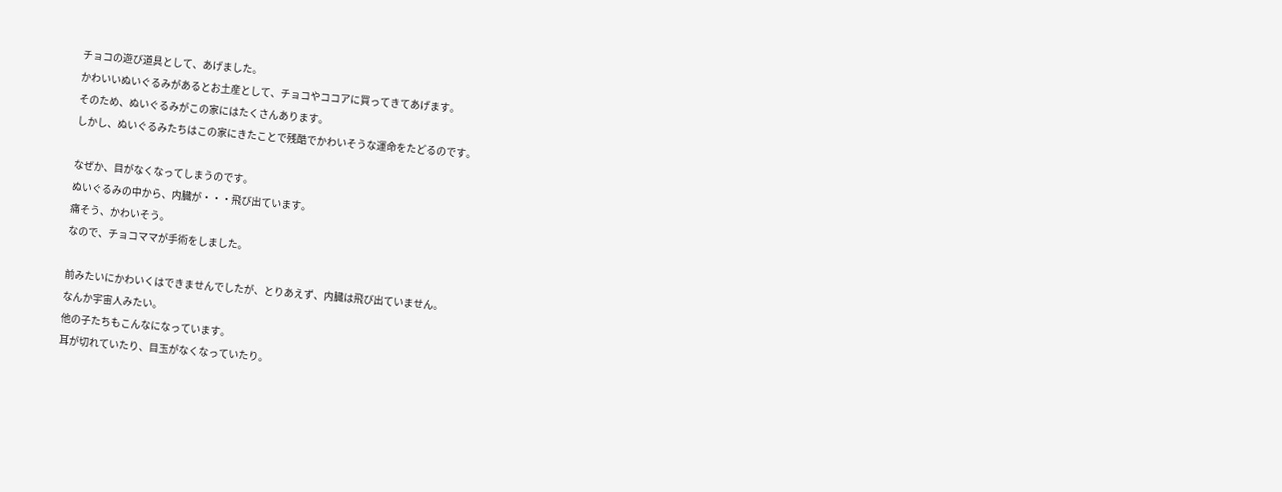チョコの遊び道具として、あげました。
かわいいぬいぐるみがあるとお土産として、チョコやココアに買ってきてあげます。
そのため、ぬいぐるみがこの家にはたくさんあります。
しかし、ぬいぐるみたちはこの家にきたことで残酷でかわいそうな運命をたどるのです。

なぜか、目がなくなってしまうのです。
ぬいぐるみの中から、内臓が・・・飛び出ています。
痛そう、かわいそう。
なので、チョコママが手術をしました。

前みたいにかわいくはできませんでしたが、とりあえず、内臓は飛び出ていません。
なんか宇宙人みたい。
他の子たちもこんなになっています。
耳が切れていたり、目玉がなくなっていたり。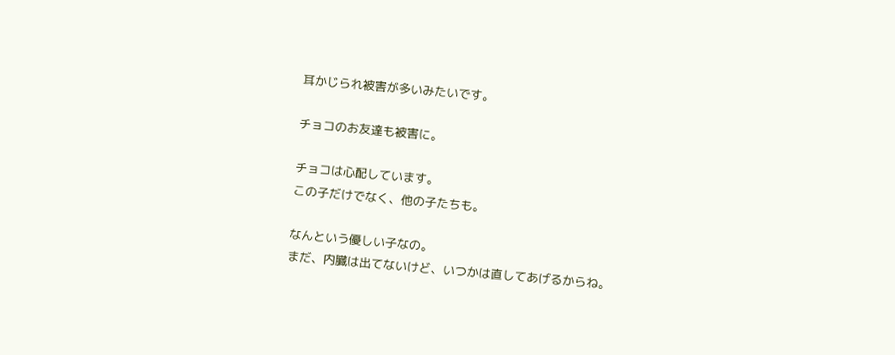耳かじられ被害が多いみたいです。

チョコのお友達も被害に。

チョコは心配しています。
この子だけでなく、他の子たちも。

なんという優しい子なの。
まだ、内臓は出てないけど、いつかは直してあげるからね。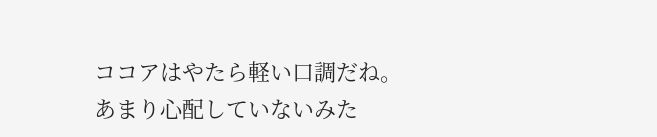ココアはやたら軽い口調だね。
あまり心配していないみた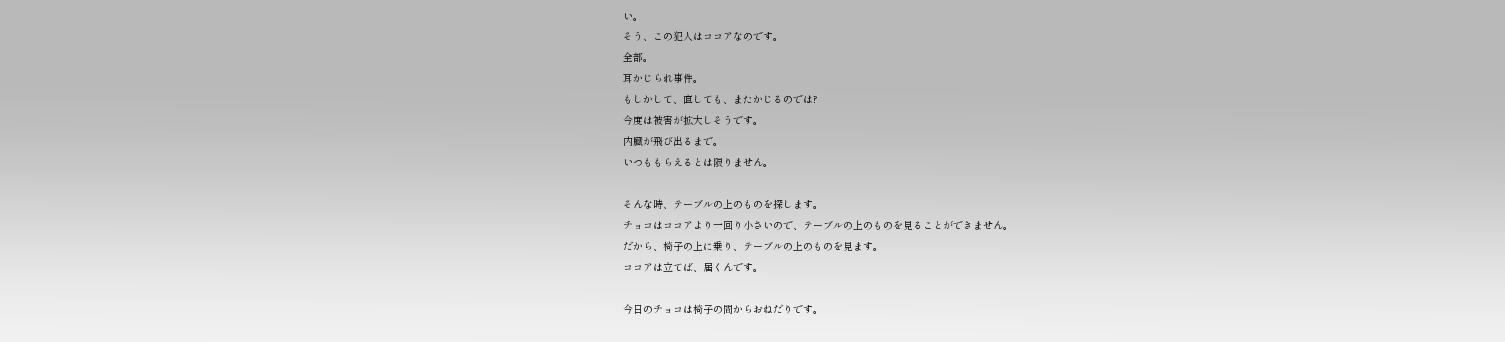い。
そう、この犯人はココアなのです。
全部。
耳かじられ事件。
もしかして、直しても、またかじるのでは?
今度は被害が拡大しそうです。
内臓が飛び出るまで。
いつももらえるとは限りません。

そんな時、テーブルの上のものを探します。
チョコはココアより一回り小さいので、テーブルの上のものを見ることができません。
だから、椅子の上に乗り、テーブルの上のものを見ます。
ココアは立てば、届くんです。

今日のチョコは椅子の間からおねだりです。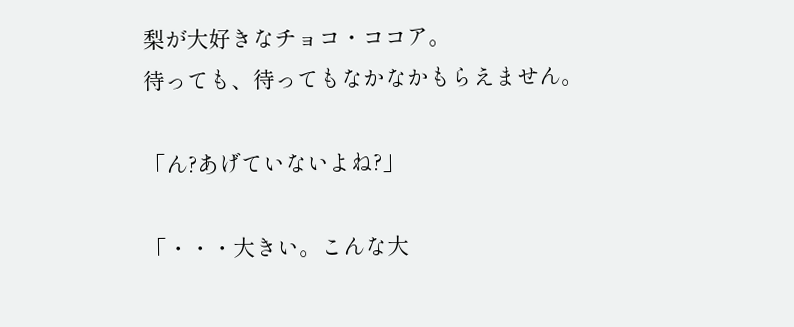梨が大好きなチョコ・ココア。
待っても、待ってもなかなかもらえません。

「ん?あげていないよね?」

「・・・大きい。こんな大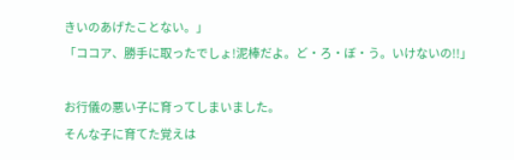きいのあげたことない。」
「ココア、勝手に取ったでしょ!泥棒だよ。ど・ろ・ぼ・う。いけないの!!」

お行儀の悪い子に育ってしまいました。
そんな子に育てた覚えは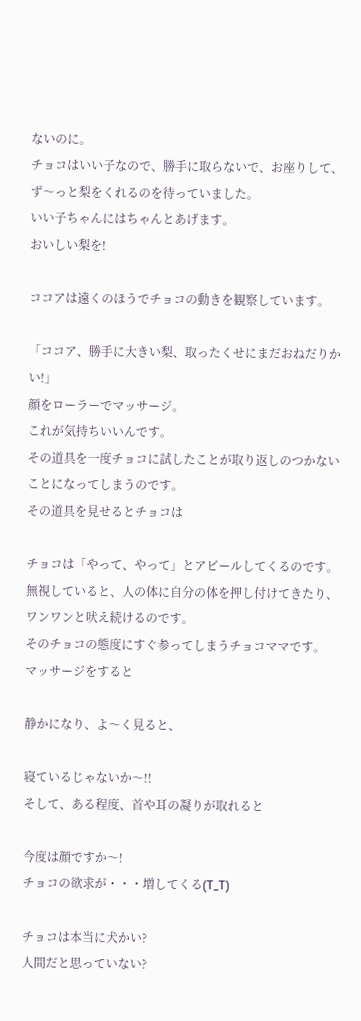ないのに。
チョコはいい子なので、勝手に取らないで、お座りして、ず〜っと梨をくれるのを待っていました。
いい子ちゃんにはちゃんとあげます。
おいしい梨を!

ココアは遠くのほうでチョコの動きを観察しています。

「ココア、勝手に大きい梨、取ったくせにまだおねだりかい!」
顔をローラーでマッサージ。
これが気持ちいいんです。
その道具を一度チョコに試したことが取り返しのつかないことになってしまうのです。
その道具を見せるとチョコは

チョコは「やって、やって」とアピールしてくるのです。
無視していると、人の体に自分の体を押し付けてきたり、ワンワンと吠え続けるのです。
そのチョコの態度にすぐ参ってしまうチョコママです。
マッサージをすると

静かになり、よ〜く見ると、

寝ているじゃないか〜!!
そして、ある程度、首や耳の凝りが取れると

今度は顔ですか〜!
チョコの欲求が・・・増してくる(T_T)

チョコは本当に犬かい?
人間だと思っていない?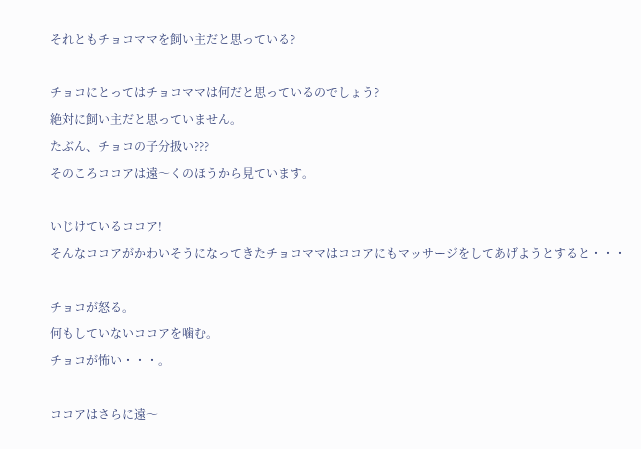それともチョコママを飼い主だと思っている?

チョコにとってはチョコママは何だと思っているのでしょう?
絶対に飼い主だと思っていません。
たぶん、チョコの子分扱い???
そのころココアは遠〜くのほうから見ています。

いじけているココア!
そんなココアがかわいそうになってきたチョコママはココアにもマッサージをしてあげようとすると・・・

チョコが怒る。
何もしていないココアを噛む。
チョコが怖い・・・。

ココアはさらに遠〜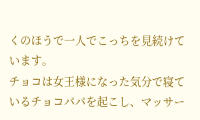くのほうで一人でこっちを見続けています。
チョコは女王様になった気分で寝ているチョコパパを起こし、マッサー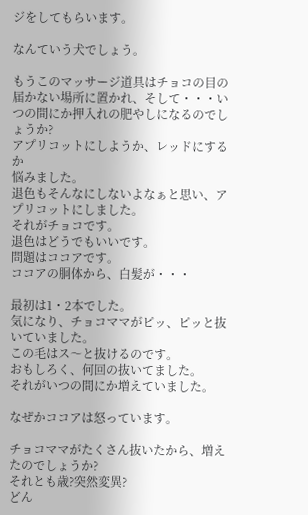ジをしてもらいます。

なんていう犬でしょう。

もうこのマッサージ道具はチョコの目の届かない場所に置かれ、そして・・・いつの間にか押入れの肥やしになるのでしょうか?
アプリコットにしようか、レッドにするか
悩みました。
退色もそんなにしないよなぁと思い、アプリコットにしました。
それがチョコです。
退色はどうでもいいです。
問題はココアです。
ココアの胴体から、白髪が・・・

最初は1・2本でした。
気になり、チョコママがピッ、ピッと抜いていました。
この毛はス〜と抜けるのです。
おもしろく、何回の抜いてました。
それがいつの間にか増えていました。

なぜかココアは怒っています。

チョコママがたくさん抜いたから、増えたのでしょうか?
それとも歳?突然変異?
どん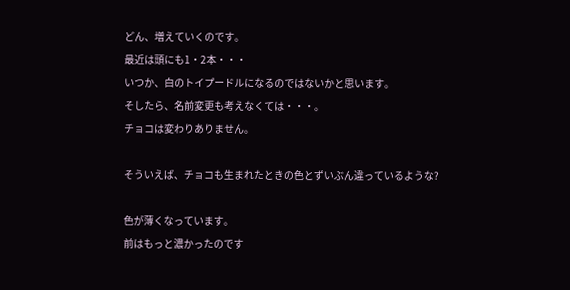どん、増えていくのです。
最近は頭にも1・2本・・・
いつか、白のトイプードルになるのではないかと思います。
そしたら、名前変更も考えなくては・・・。
チョコは変わりありません。

そういえば、チョコも生まれたときの色とずいぶん違っているような?

色が薄くなっています。
前はもっと濃かったのです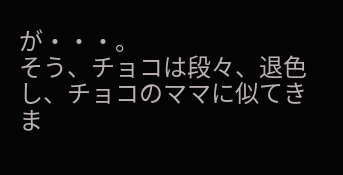が・・・。
そう、チョコは段々、退色し、チョコのママに似てきま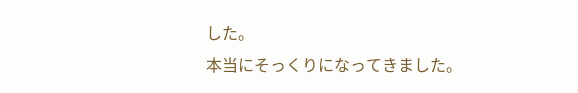した。
本当にそっくりになってきました。